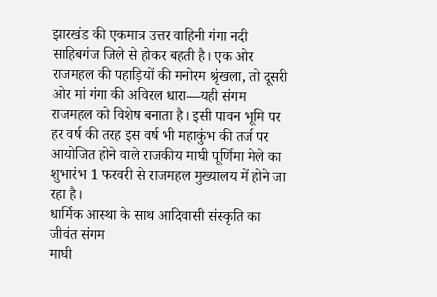झारखंड की एकमात्र उत्तर वाहिनी गंगा नदी साहिबगंज जिले से होकर बहती है। एक ओर राजमहल की पहाड़ियों की मनोरम श्रृंखला, तो दूसरी ओर मां गंगा की अविरल धारा—यही संगम राजमहल को विशेष बनाता है। इसी पावन भूमि पर हर वर्ष की तरह इस वर्ष भी महाकुंभ की तर्ज पर आयोजित होने वाले राजकीय माघी पूर्णिमा मेले का शुभारंभ 1 फरवरी से राजमहल मुख्यालय में होने जा रहा है।
धार्मिक आस्था के साथ आदिवासी संस्कृति का जीवंत संगम
माघी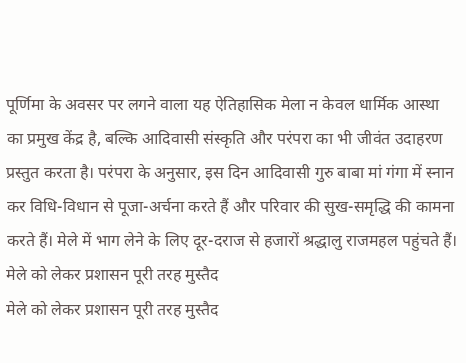पूर्णिमा के अवसर पर लगने वाला यह ऐतिहासिक मेला न केवल धार्मिक आस्था का प्रमुख केंद्र है, बल्कि आदिवासी संस्कृति और परंपरा का भी जीवंत उदाहरण प्रस्तुत करता है। परंपरा के अनुसार, इस दिन आदिवासी गुरु बाबा मां गंगा में स्नान कर विधि-विधान से पूजा-अर्चना करते हैं और परिवार की सुख-समृद्धि की कामना करते हैं। मेले में भाग लेने के लिए दूर-दराज से हजारों श्रद्धालु राजमहल पहुंचते हैं।
मेले को लेकर प्रशासन पूरी तरह मुस्तैद
मेले को लेकर प्रशासन पूरी तरह मुस्तैद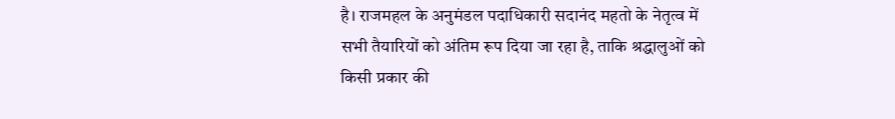है। राजमहल के अनुमंडल पदाधिकारी सदानंद महतो के नेतृत्व में सभी तैयारियों को अंतिम रूप दिया जा रहा है, ताकि श्रद्धालुओं को किसी प्रकार की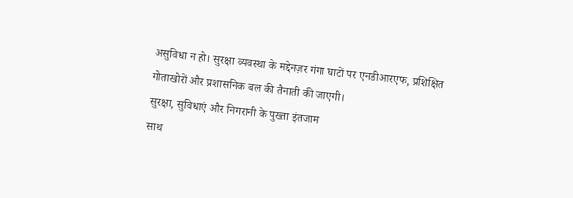असुविधा न हो। सुरक्षा व्यवस्था के मद्देनज़र गंगा घाटों पर एनडीआरएफ, प्रशिक्षित गोताखोरों और प्रशासनिक बल की तैनाती की जाएगी।
सुरक्षा, सुविधाएं और निगरानी के पुख्ता इंतजाम
साथ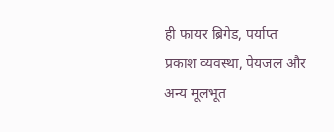ही फायर ब्रिगेड, पर्याप्त प्रकाश व्यवस्था, पेयजल और अन्य मूलभूत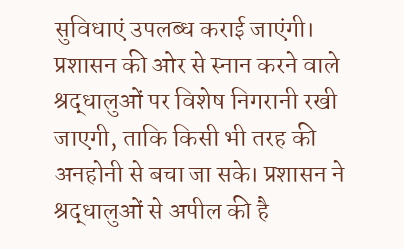सुविधाएं उपलब्ध कराई जाएंगी। प्रशासन की ओर से स्नान करने वाले श्रद्धालुओं पर विशेष निगरानी रखी जाएगी, ताकि किसी भी तरह की अनहोनी से बचा जा सके। प्रशासन ने श्रद्धालुओं से अपील की है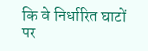कि वे निर्धारित घाटों पर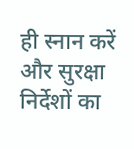ही स्नान करें और सुरक्षा निर्देशों का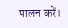पालन करें।